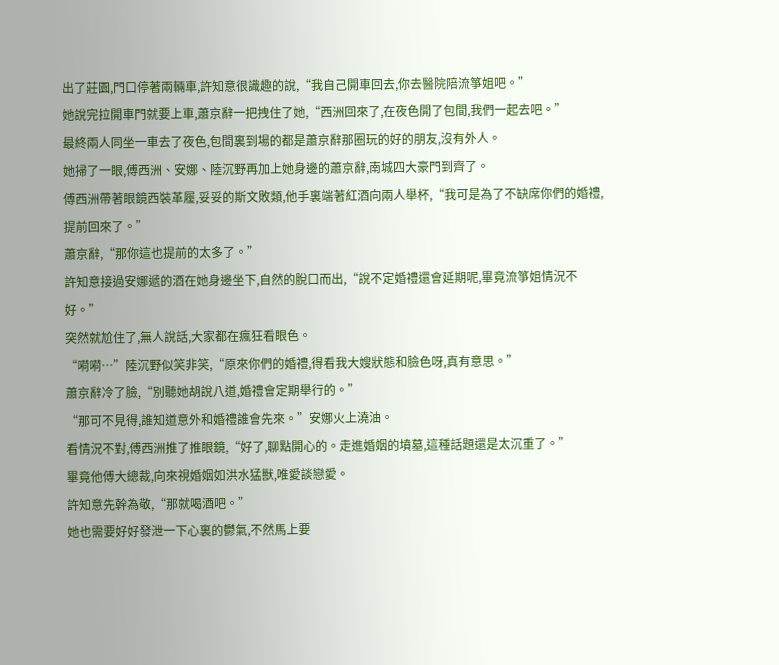出了莊園,門口停著兩輛車,許知意很識趣的說,“我自己開車回去,你去醫院陪流箏姐吧。”
她說完拉開車門就要上車,蕭京辭一把拽住了她,“西洲回來了,在夜色開了包間,我們一起去吧。”
最終兩人同坐一車去了夜色,包間裏到場的都是蕭京辭那圈玩的好的朋友,沒有外人。
她掃了一眼,傅西洲、安娜、陸沉野再加上她身邊的蕭京辭,南城四大豪門到齊了。
傅西洲帶著眼鏡西裝革履,妥妥的斯文敗類,他手裏端著紅酒向兩人舉杯,“我可是為了不缺席你們的婚禮,提前回來了。”
蕭京辭,“那你這也提前的太多了。”
許知意接過安娜遞的酒在她身邊坐下,自然的脫口而出,“說不定婚禮還會延期呢,畢竟流箏姐情況不好。”
突然就尬住了,無人說話,大家都在瘋狂看眼色。
“嗬嗬…”陸沉野似笑非笑,“原來你們的婚禮,得看我大嫂狀態和臉色呀,真有意思。”
蕭京辭冷了臉,“別聽她胡說八道,婚禮會定期舉行的。”
“那可不見得,誰知道意外和婚禮誰會先來。”安娜火上澆油。
看情況不對,傅西洲推了推眼鏡,“好了,聊點開心的。走進婚姻的墳墓,這種話題還是太沉重了。”
畢竟他傅大總裁,向來視婚姻如洪水猛獸,唯愛談戀愛。
許知意先幹為敬,“那就喝酒吧。”
她也需要好好發泄一下心裏的鬱氣,不然馬上要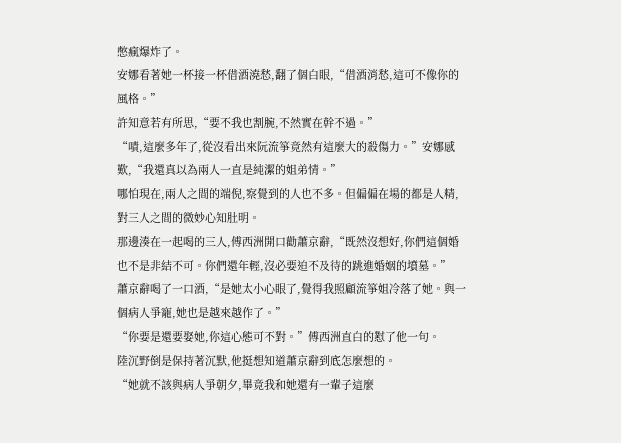憋瘋爆炸了。
安娜看著她一杯接一杯借酒澆愁,翻了個白眼,“借酒消愁,這可不像你的風格。”
許知意若有所思,“要不我也割腕,不然實在幹不過。”
“嘖,這麼多年了,從沒看出來阮流箏竟然有這麼大的殺傷力。”安娜感歎,“我還真以為兩人一直是純潔的姐弟情。”
哪怕現在,兩人之間的端倪,察覺到的人也不多。但偏偏在場的都是人精,對三人之間的微妙心知肚明。
那邊湊在一起喝的三人,傅西洲開口勸蕭京辭,“既然沒想好,你們這個婚也不是非結不可。你們還年輕,沒必要迫不及待的跳進婚姻的墳墓。”
蕭京辭喝了一口酒,“是她太小心眼了,覺得我照顧流箏姐冷落了她。與一個病人爭寵,她也是越來越作了。”
“你要是還要娶她,你這心態可不對。”傅西洲直白的懟了他一句。
陸沉野倒是保持著沉默,他挺想知道蕭京辭到底怎麼想的。
“她就不該與病人爭朝夕,畢竟我和她還有一輩子這麼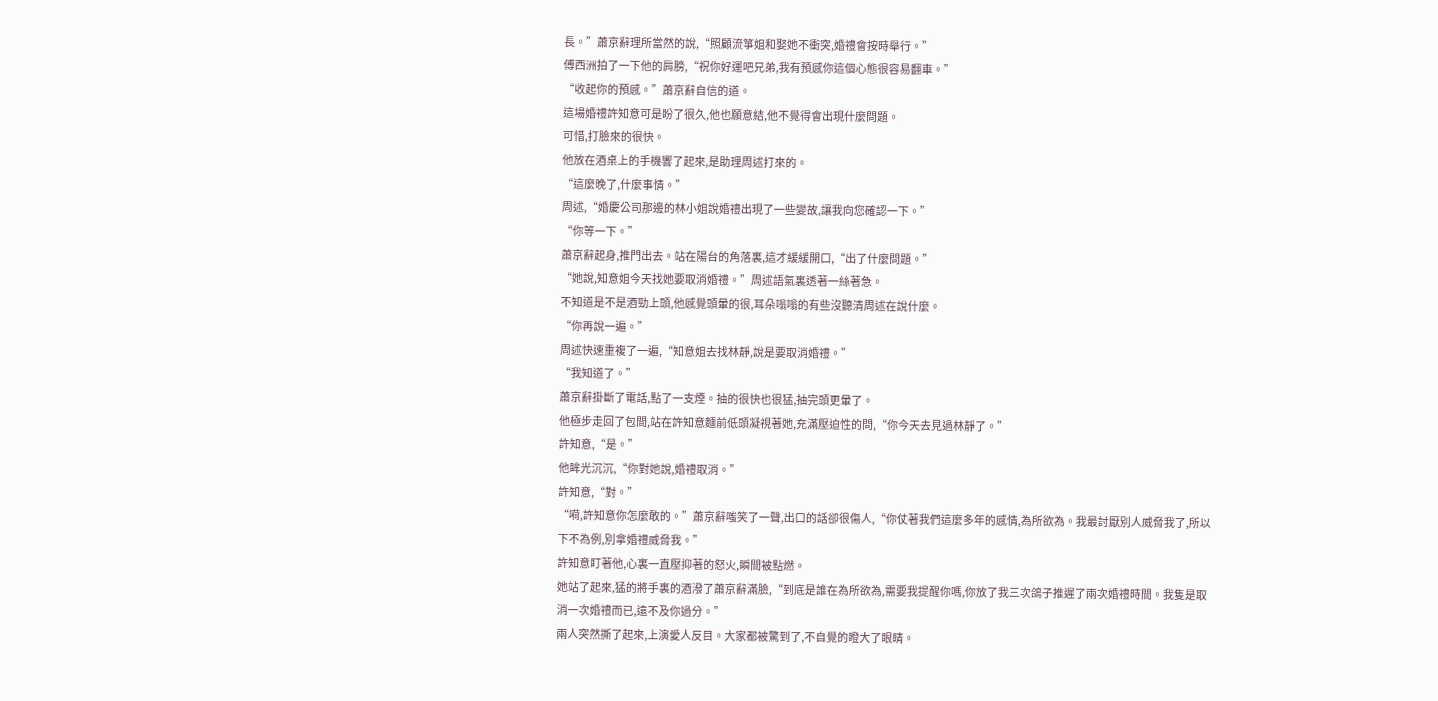長。”蕭京辭理所當然的說,“照顧流箏姐和娶她不衝突,婚禮會按時舉行。”
傅西洲拍了一下他的肩膀,“祝你好運吧兄弟,我有預感你這個心態很容易翻車。”
“收起你的預感。”蕭京辭自信的道。
這場婚禮許知意可是盼了很久,他也願意結,他不覺得會出現什麼問題。
可惜,打臉來的很快。
他放在酒桌上的手機響了起來,是助理周述打來的。
“這麼晚了,什麼事情。”
周述,“婚慶公司那邊的林小姐說婚禮出現了一些變故,讓我向您確認一下。”
“你等一下。”
蕭京辭起身,推門出去。站在陽台的角落裏,這才緩緩開口,“出了什麼問題。”
“她說,知意姐今天找她要取消婚禮。”周述語氣裏透著一絲著急。
不知道是不是酒勁上頭,他感覺頭暈的很,耳朵嗡嗡的有些沒聽清周述在說什麼。
“你再說一遍。”
周述快速重複了一遍,“知意姐去找林靜,說是要取消婚禮。”
“我知道了。”
蕭京辭掛斷了電話,點了一支煙。抽的很快也很猛,抽完頭更暈了。
他極步走回了包間,站在許知意麵前低頭凝視著她,充滿壓迫性的問,“你今天去見過林靜了。”
許知意,“是。”
他眸光沉沉,“你對她說,婚禮取消。”
許知意,“對。”
“嗬,許知意你怎麼敢的。”蕭京辭嗤笑了一聲,出口的話卻很傷人,“你仗著我們這麼多年的感情,為所欲為。我最討厭別人威脅我了,所以下不為例,別拿婚禮威脅我。”
許知意盯著他,心裏一直壓抑著的怒火,瞬間被點燃。
她站了起來,猛的將手裏的酒潑了蕭京辭滿臉,“到底是誰在為所欲為,需要我提醒你嗎,你放了我三次鴿子推遲了兩次婚禮時間。我隻是取消一次婚禮而已,遠不及你過分。”
兩人突然撕了起來,上演愛人反目。大家都被驚到了,不自覺的瞪大了眼睛。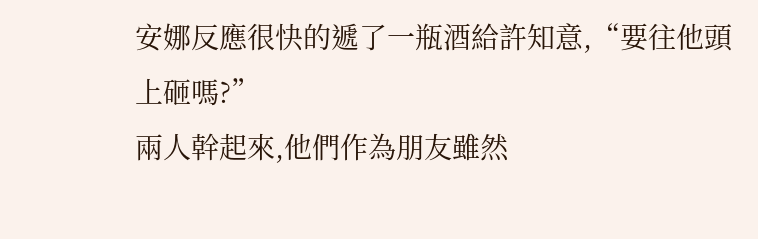安娜反應很快的遞了一瓶酒給許知意,“要往他頭上砸嗎?”
兩人幹起來,他們作為朋友雖然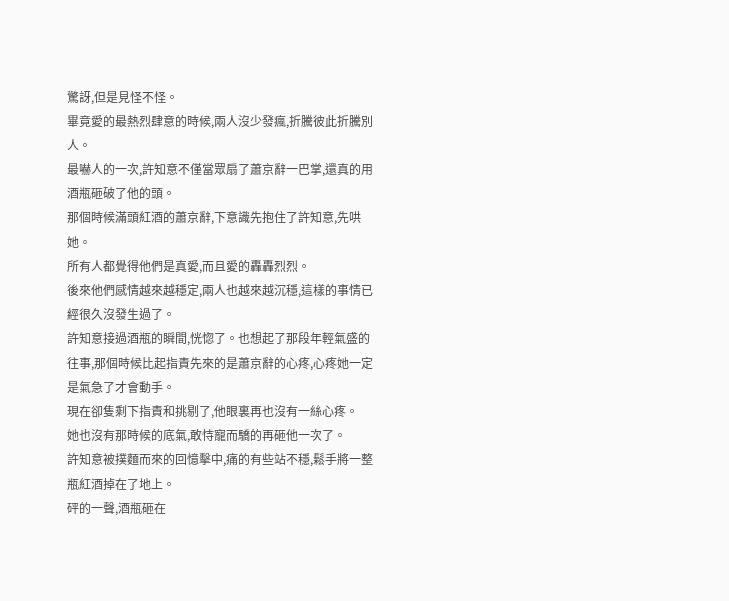驚訝,但是見怪不怪。
畢竟愛的最熱烈肆意的時候,兩人沒少發瘋,折騰彼此折騰別人。
最嚇人的一次,許知意不僅當眾扇了蕭京辭一巴掌,還真的用酒瓶砸破了他的頭。
那個時候滿頭紅酒的蕭京辭,下意識先抱住了許知意,先哄她。
所有人都覺得他們是真愛,而且愛的轟轟烈烈。
後來他們感情越來越穩定,兩人也越來越沉穩,這樣的事情已經很久沒發生過了。
許知意接過酒瓶的瞬間,恍惚了。也想起了那段年輕氣盛的往事,那個時候比起指責先來的是蕭京辭的心疼,心疼她一定是氣急了才會動手。
現在卻隻剩下指責和挑剔了,他眼裏再也沒有一絲心疼。
她也沒有那時候的底氣,敢恃寵而驕的再砸他一次了。
許知意被撲麵而來的回憶擊中,痛的有些站不穩,鬆手將一整瓶紅酒掉在了地上。
砰的一聲,酒瓶砸在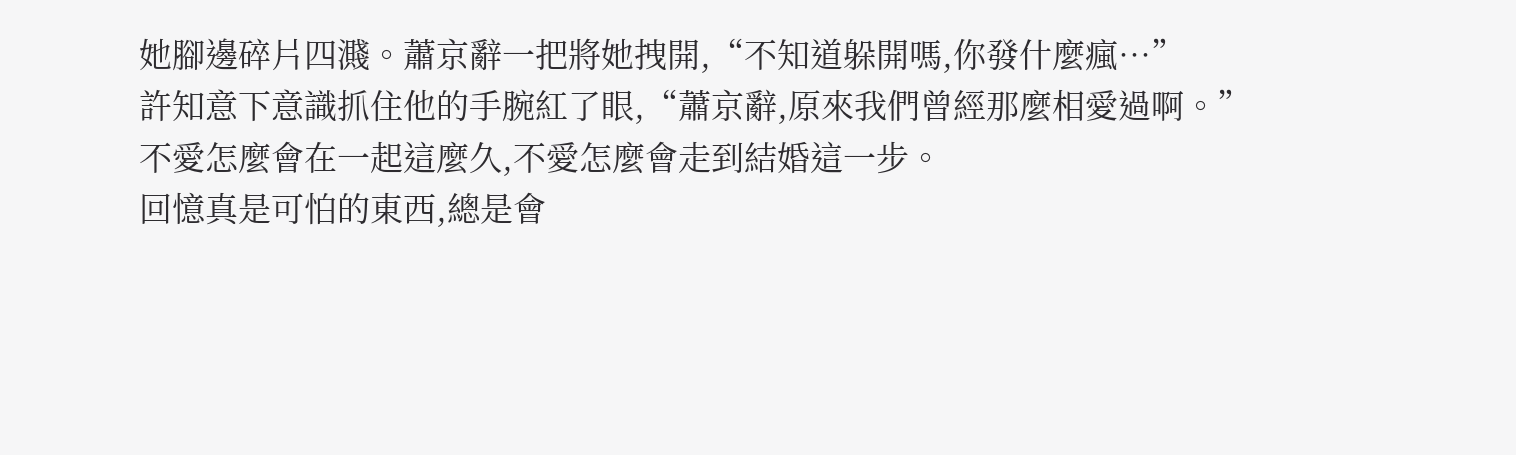她腳邊碎片四濺。蕭京辭一把將她拽開,“不知道躲開嗎,你發什麼瘋…”
許知意下意識抓住他的手腕紅了眼,“蕭京辭,原來我們曾經那麼相愛過啊。”
不愛怎麼會在一起這麼久,不愛怎麼會走到結婚這一步。
回憶真是可怕的東西,總是會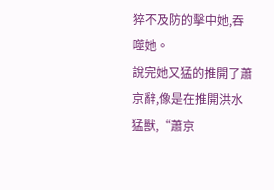猝不及防的擊中她,吞噬她。
說完她又猛的推開了蕭京辭,像是在推開洪水猛獸,“蕭京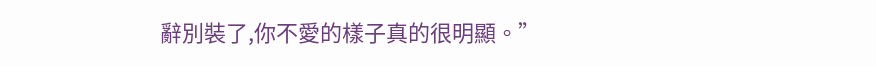辭別裝了,你不愛的樣子真的很明顯。”